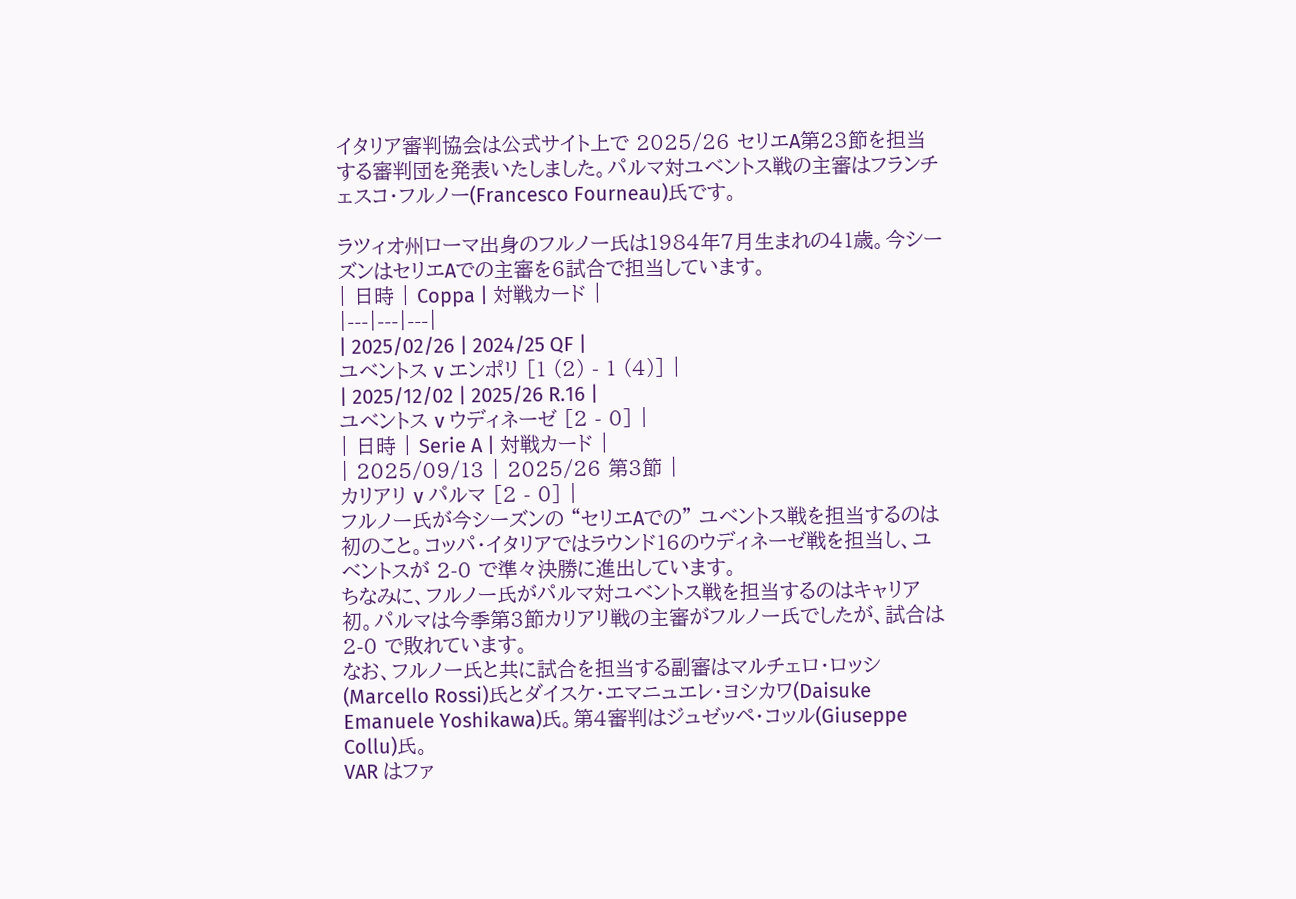イタリア審判協会は公式サイト上で 2025/26 セリエA第23節を担当する審判団を発表いたしました。パルマ対ユベントス戦の主審はフランチェスコ・フルノー(Francesco Fourneau)氏です。

ラツィオ州ローマ出身のフルノー氏は1984年7月生まれの41歳。今シーズンはセリエAでの主審を6試合で担当しています。
| 日時 | Coppa | 対戦カード |
|---|---|---|
| 2025/02/26 | 2024/25 QF |
ユベントス v エンポリ [1 (2) - 1 (4)] |
| 2025/12/02 | 2025/26 R.16 |
ユベントス v ウディネーゼ [2 - 0] |
| 日時 | Serie A | 対戦カード |
| 2025/09/13 | 2025/26 第3節 |
カリアリ v パルマ [2 - 0] |
フルノー氏が今シーズンの “セリエAでの” ユベントス戦を担当するのは初のこと。コッパ・イタリアではラウンド16のウディネーゼ戦を担当し、ユベントスが 2-0 で準々決勝に進出しています。
ちなみに、フルノー氏がパルマ対ユベントス戦を担当するのはキャリア初。パルマは今季第3節カリアリ戦の主審がフルノー氏でしたが、試合は 2-0 で敗れています。
なお、フルノー氏と共に試合を担当する副審はマルチェロ・ロッシ(Marcello Rossi)氏とダイスケ・エマニュエレ・ヨシカワ(Daisuke Emanuele Yoshikawa)氏。第4審判はジュゼッペ・コッル(Giuseppe Collu)氏。
VAR はファ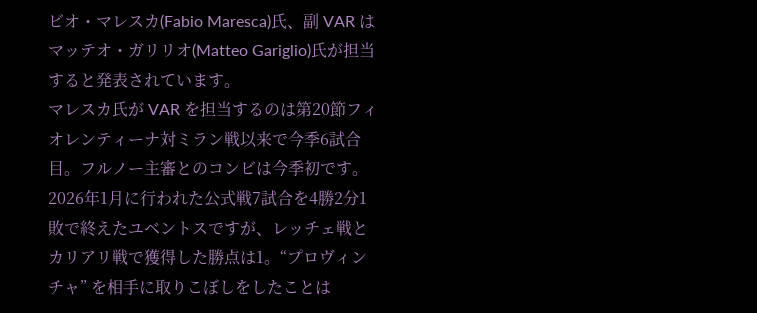ビオ・マレスカ(Fabio Maresca)氏、副 VAR はマッテオ・ガリリオ(Matteo Gariglio)氏が担当すると発表されています。
マレスカ氏が VAR を担当するのは第20節フィオレンティーナ対ミラン戦以来で今季6試合目。フルノー主審とのコンビは今季初です。
2026年1月に行われた公式戦7試合を4勝2分1敗で終えたユベントスですが、レッチェ戦とカリアリ戦で獲得した勝点は1。“プロヴィンチャ” を相手に取りこぼしをしたことは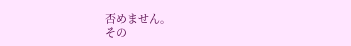否めません。
その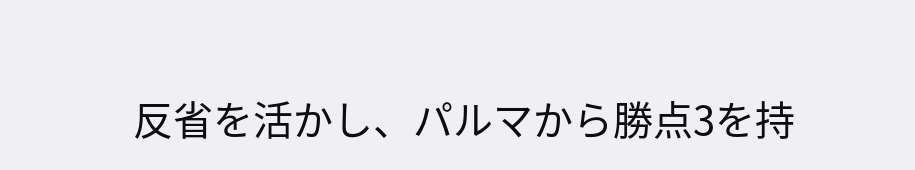反省を活かし、パルマから勝点3を持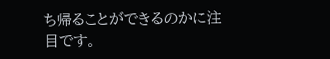ち帰ることができるのかに注目です。